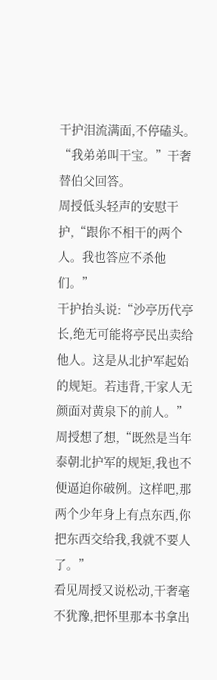干护泪流满面,不停磕头。
“我弟弟叫干宝。”干奢替伯父回答。
周授低头轻声的安慰干护,“跟你不相干的两个人。我也答应不杀他们。”
干护抬头说:“沙亭历代亭长,绝无可能将亭民出卖给他人。这是从北护军起始的规矩。若违背,干家人无颜面对黄泉下的前人。”
周授想了想,“既然是当年泰朝北护军的规矩,我也不便逼迫你破例。这样吧,那两个少年身上有点东西,你把东西交给我,我就不要人了。”
看见周授又说松动,干奢毫不犹豫,把怀里那本书拿出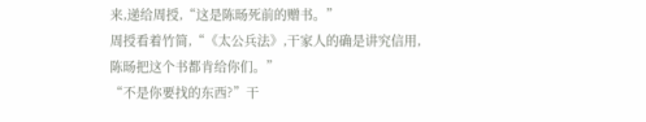来,递给周授,“这是陈旸死前的赠书。”
周授看着竹简,“《太公兵法》,干家人的确是讲究信用,陈旸把这个书都肯给你们。”
“不是你要找的东西?”干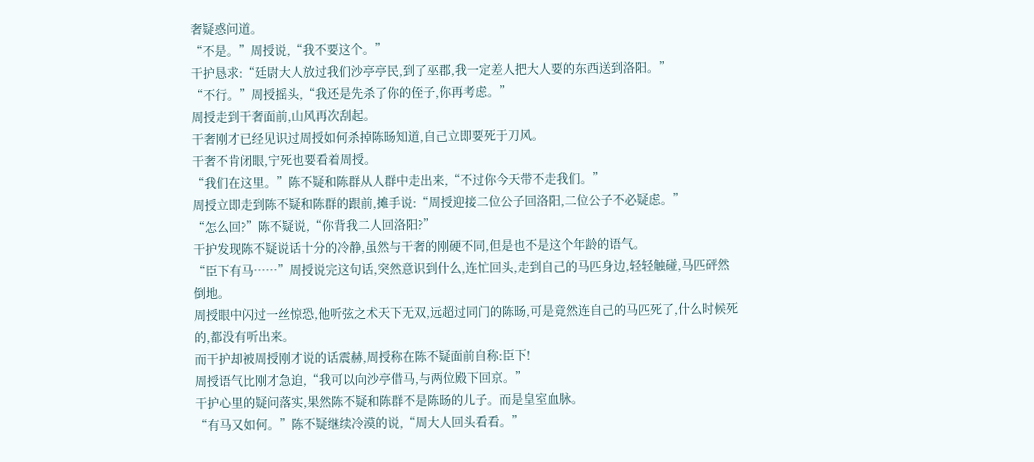奢疑惑问道。
“不是。”周授说,“我不要这个。”
干护恳求:“廷尉大人放过我们沙亭亭民,到了巫郡,我一定差人把大人要的东西送到洛阳。”
“不行。”周授摇头,“我还是先杀了你的侄子,你再考虑。”
周授走到干奢面前,山风再次刮起。
干奢刚才已经见识过周授如何杀掉陈旸知道,自己立即要死于刀风。
干奢不肯闭眼,宁死也要看着周授。
“我们在这里。”陈不疑和陈群从人群中走出来,“不过你今天带不走我们。”
周授立即走到陈不疑和陈群的跟前,摊手说:“周授迎接二位公子回洛阳,二位公子不必疑虑。”
“怎么回?”陈不疑说,“你背我二人回洛阳?”
干护发现陈不疑说话十分的冷静,虽然与干奢的刚硬不同,但是也不是这个年龄的语气。
“臣下有马……”周授说完这句话,突然意识到什么,连忙回头,走到自己的马匹身边,轻轻触碰,马匹砰然倒地。
周授眼中闪过一丝惊恐,他听弦之术天下无双,远超过同门的陈旸,可是竟然连自己的马匹死了,什么时候死的,都没有听出来。
而干护却被周授刚才说的话震赫,周授称在陈不疑面前自称:臣下!
周授语气比刚才急迫,“我可以向沙亭借马,与两位殿下回京。”
干护心里的疑问落实,果然陈不疑和陈群不是陈旸的儿子。而是皇室血脉。
“有马又如何。”陈不疑继续冷漠的说,“周大人回头看看。”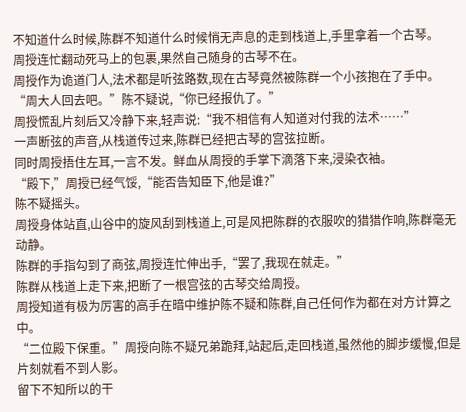不知道什么时候,陈群不知道什么时候悄无声息的走到栈道上,手里拿着一个古琴。
周授连忙翻动死马上的包裹,果然自己随身的古琴不在。
周授作为诡道门人,法术都是听弦路数,现在古琴竟然被陈群一个小孩抱在了手中。
“周大人回去吧。”陈不疑说,“你已经报仇了。”
周授慌乱片刻后又冷静下来,轻声说:“我不相信有人知道对付我的法术……”
一声断弦的声音,从栈道传过来,陈群已经把古琴的宫弦拉断。
同时周授捂住左耳,一言不发。鲜血从周授的手掌下滴落下来,浸染衣袖。
“殿下,”周授已经气馁,“能否告知臣下,他是谁?”
陈不疑摇头。
周授身体站直,山谷中的旋风刮到栈道上,可是风把陈群的衣服吹的猎猎作响,陈群毫无动静。
陈群的手指勾到了商弦,周授连忙伸出手,“罢了,我现在就走。”
陈群从栈道上走下来,把断了一根宫弦的古琴交给周授。
周授知道有极为厉害的高手在暗中维护陈不疑和陈群,自己任何作为都在对方计算之中。
“二位殿下保重。”周授向陈不疑兄弟跪拜,站起后,走回栈道,虽然他的脚步缓慢,但是片刻就看不到人影。
留下不知所以的干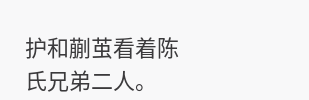护和蒯茧看着陈氏兄弟二人。